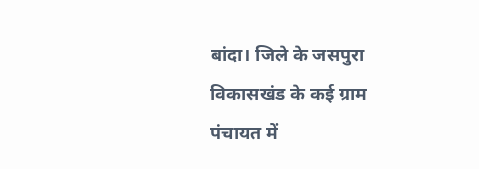बांदा। जिले के जसपुरा विकासखंड के कई ग्राम पंचायत में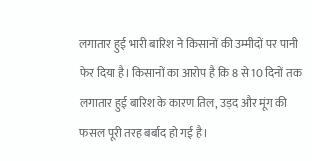लगातार हुई भारी बारिश ने किसानों की उम्मीदों पर पानी फेर दिया है। किसानों का आरोप है कि 8 से 10 दिनों तक लगातार हुई बारिश के कारण तिल, उड़द और मूंग की फसल पूरी तरह बर्बाद हो गई है।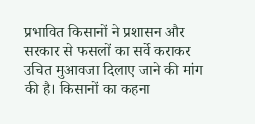प्रभावित किसानों ने प्रशासन और सरकार से फसलों का सर्वे कराकर उचित मुआवजा दिलाए जाने की मांग की है। किसानों का कहना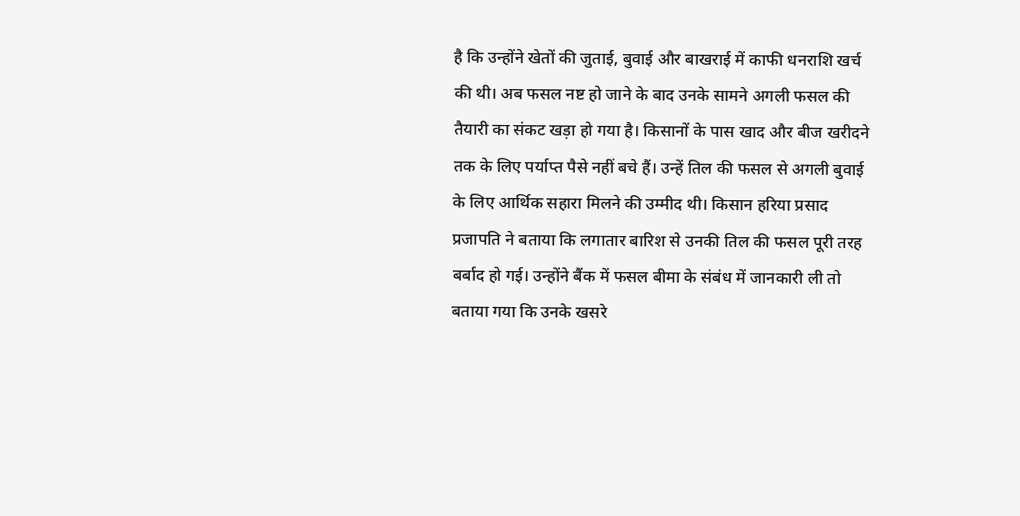है कि उन्होंने खेतों की जुताई, बुवाई और बाखराई में काफी धनराशि खर्च की थी। अब फसल नष्ट हो जाने के बाद उनके सामने अगली फसल की तैयारी का संकट खड़ा हो गया है। किसानों के पास खाद और बीज खरीदने तक के लिए पर्याप्त पैसे नहीं बचे हैं। उन्हें तिल की फसल से अगली बुवाई के लिए आर्थिक सहारा मिलने की उम्मीद थी। किसान हरिया प्रसाद प्रजापति ने बताया कि लगातार बारिश से उनकी तिल की फसल पूरी तरह बर्बाद हो गई। उन्होंने बैंक में फसल बीमा के संबंध में जानकारी ली तो बताया गया कि उनके खसरे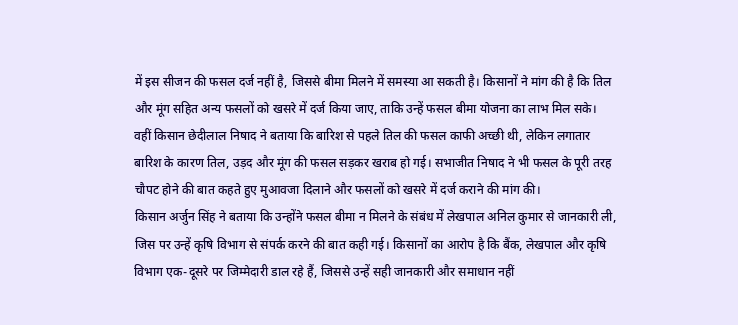में इस सीजन की फसल दर्ज नहीं है, जिससे बीमा मिलने में समस्या आ सकती है। किसानों ने मांग की है कि तिल और मूंग सहित अन्य फसलों को खसरे में दर्ज किया जाए, ताकि उन्हें फसल बीमा योजना का लाभ मिल सके।
वहीं किसान छेदीलाल निषाद ने बताया कि बारिश से पहले तिल की फसल काफी अच्छी थी, लेकिन लगातार बारिश के कारण तिल, उड़द और मूंग की फसल सड़कर खराब हो गई। सभाजीत निषाद ने भी फसल के पूरी तरह चौपट होने की बात कहते हुए मुआवजा दिलाने और फसलों को खसरे में दर्ज कराने की मांग की।
किसान अर्जुन सिंह ने बताया कि उन्होंने फसल बीमा न मिलने के संबंध में लेखपाल अनिल कुमार से जानकारी ली, जिस पर उन्हें कृषि विभाग से संपर्क करने की बात कही गई। किसानों का आरोप है कि बैंक, लेखपाल और कृषि विभाग एक-दूसरे पर जिम्मेदारी डाल रहे हैं, जिससे उन्हें सही जानकारी और समाधान नहीं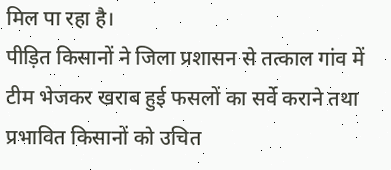मिल पा रहा है।
पीड़ित किसानों ने जिला प्रशासन से तत्काल गांव में टीम भेजकर खराब हुई फसलों का सर्वे कराने तथा प्रभावित किसानों को उचित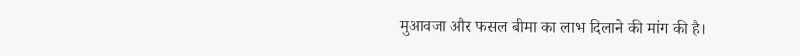मुआवजा और फसल बीमा का लाभ दिलाने की मांग की है।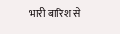भारी बारिश से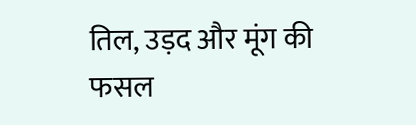तिल, उड़द और मूंग की फसल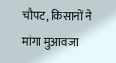चौपट, किसानों ने मांगा मुआवजा